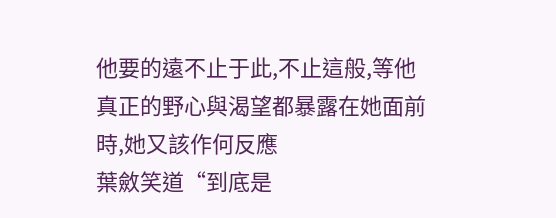他要的遠不止于此,不止這般,等他真正的野心與渴望都暴露在她面前時,她又該作何反應
葉斂笑道“到底是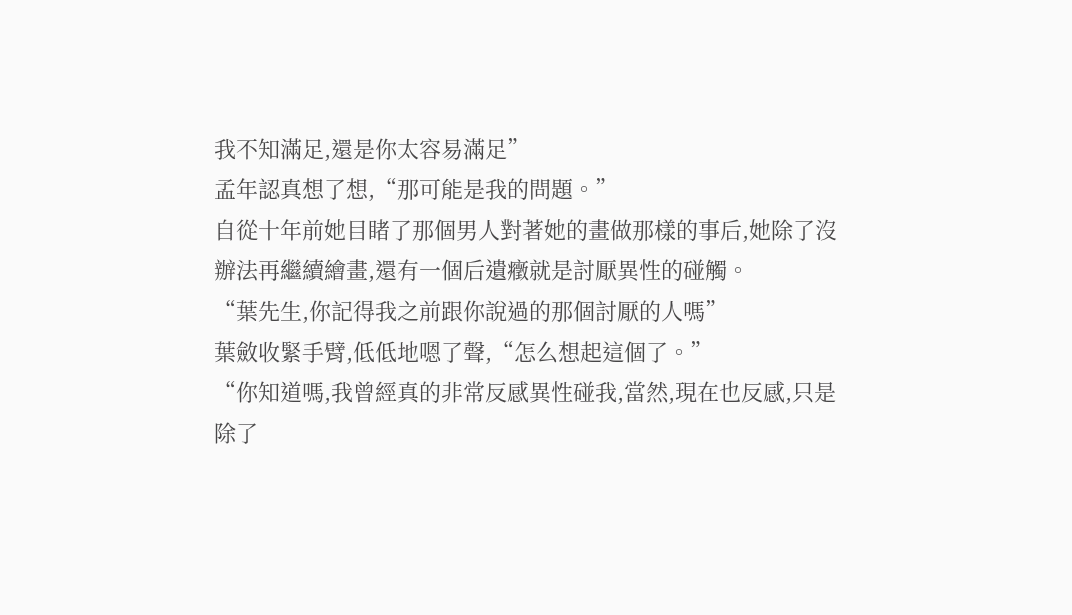我不知滿足,還是你太容易滿足”
孟年認真想了想,“那可能是我的問題。”
自從十年前她目睹了那個男人對著她的畫做那樣的事后,她除了沒辦法再繼續繪畫,還有一個后遺癥就是討厭異性的碰觸。
“葉先生,你記得我之前跟你說過的那個討厭的人嗎”
葉斂收緊手臂,低低地嗯了聲,“怎么想起這個了。”
“你知道嗎,我曾經真的非常反感異性碰我,當然,現在也反感,只是除了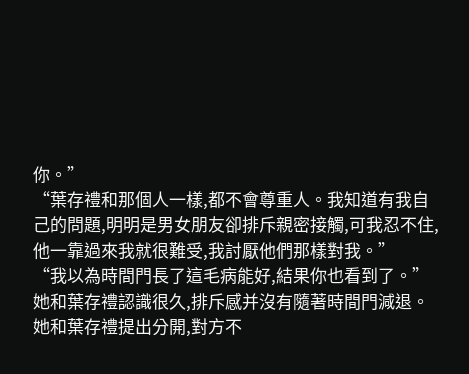你。”
“葉存禮和那個人一樣,都不會尊重人。我知道有我自己的問題,明明是男女朋友卻排斥親密接觸,可我忍不住,他一靠過來我就很難受,我討厭他們那樣對我。”
“我以為時間門長了這毛病能好,結果你也看到了。”
她和葉存禮認識很久,排斥感并沒有隨著時間門減退。
她和葉存禮提出分開,對方不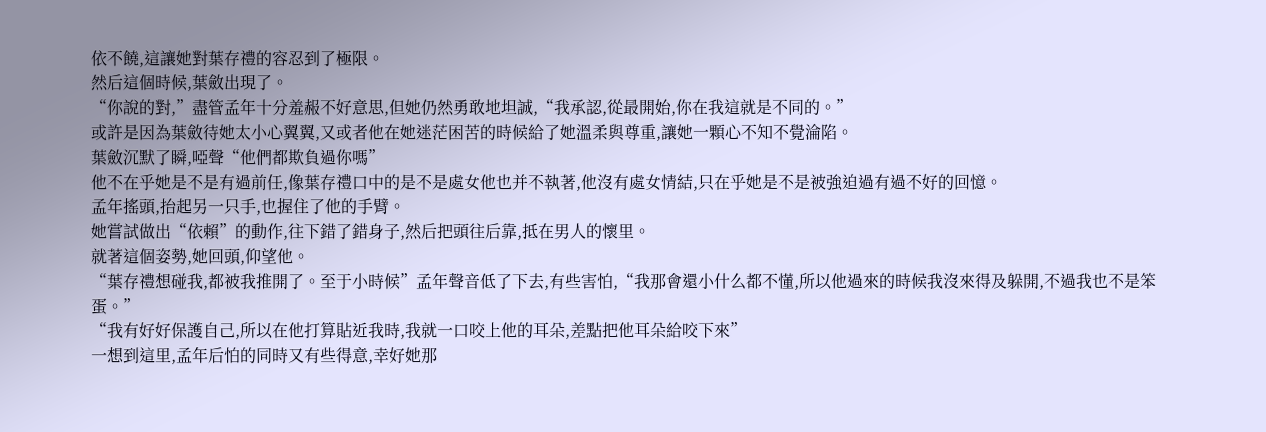依不饒,這讓她對葉存禮的容忍到了極限。
然后這個時候,葉斂出現了。
“你說的對,”盡管孟年十分羞赧不好意思,但她仍然勇敢地坦誠,“我承認,從最開始,你在我這就是不同的。”
或許是因為葉斂待她太小心翼翼,又或者他在她迷茫困苦的時候給了她溫柔與尊重,讓她一顆心不知不覺淪陷。
葉斂沉默了瞬,啞聲“他們都欺負過你嗎”
他不在乎她是不是有過前任,像葉存禮口中的是不是處女他也并不執著,他沒有處女情結,只在乎她是不是被強迫過有過不好的回憶。
孟年搖頭,抬起另一只手,也握住了他的手臂。
她嘗試做出“依賴”的動作,往下錯了錯身子,然后把頭往后靠,抵在男人的懷里。
就著這個姿勢,她回頭,仰望他。
“葉存禮想碰我,都被我推開了。至于小時候”孟年聲音低了下去,有些害怕,“我那會還小什么都不懂,所以他過來的時候我沒來得及躲開,不過我也不是笨蛋。”
“我有好好保護自己,所以在他打算貼近我時,我就一口咬上他的耳朵,差點把他耳朵給咬下來”
一想到這里,孟年后怕的同時又有些得意,幸好她那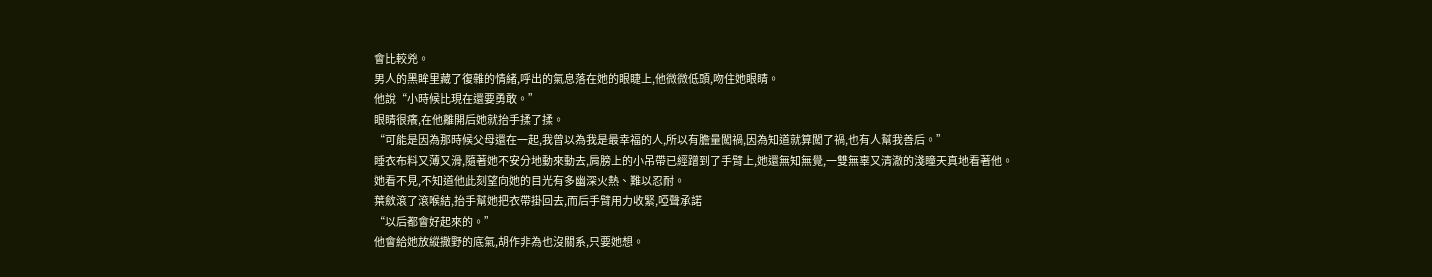會比較兇。
男人的黑眸里藏了復雜的情緒,呼出的氣息落在她的眼睫上,他微微低頭,吻住她眼睛。
他說“小時候比現在還要勇敢。”
眼睛很癢,在他離開后她就抬手揉了揉。
“可能是因為那時候父母還在一起,我曾以為我是最幸福的人,所以有膽量闖禍,因為知道就算闖了禍,也有人幫我善后。”
睡衣布料又薄又滑,隨著她不安分地動來動去,肩膀上的小吊帶已經蹭到了手臂上,她還無知無覺,一雙無辜又清澈的淺瞳天真地看著他。
她看不見,不知道他此刻望向她的目光有多幽深火熱、難以忍耐。
葉斂滾了滾喉結,抬手幫她把衣帶掛回去,而后手臂用力收緊,啞聲承諾
“以后都會好起來的。”
他會給她放縱撒野的底氣,胡作非為也沒關系,只要她想。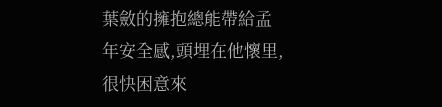葉斂的擁抱總能帶給孟年安全感,頭埋在他懷里,很快困意來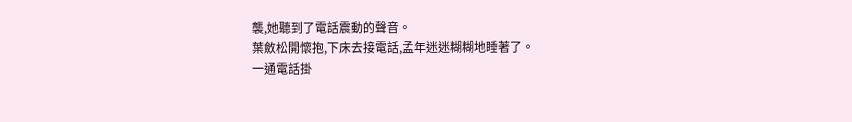襲,她聽到了電話震動的聲音。
葉斂松開懷抱,下床去接電話,孟年迷迷糊糊地睡著了。
一通電話掛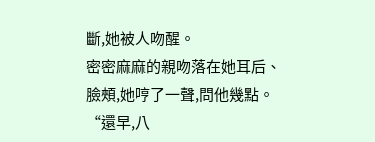斷,她被人吻醒。
密密麻麻的親吻落在她耳后、臉頰,她哼了一聲,問他幾點。
“還早,八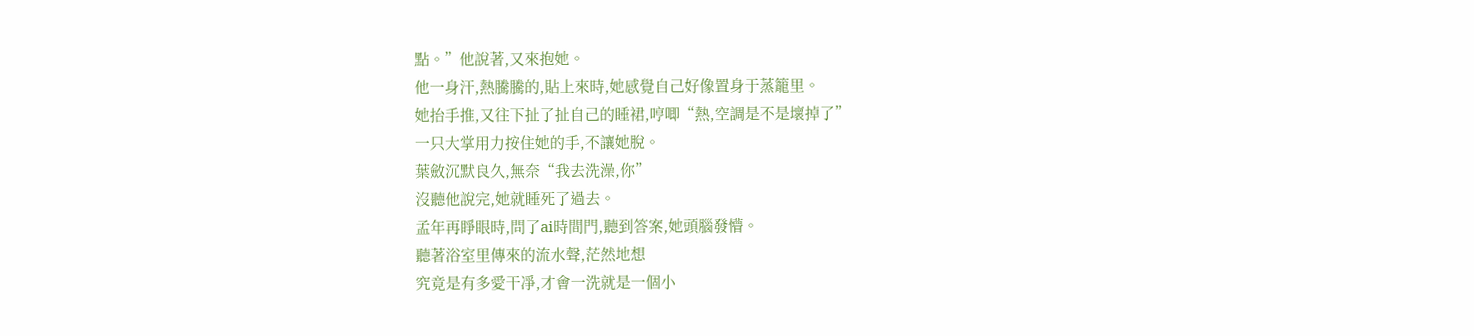點。”他說著,又來抱她。
他一身汗,熱騰騰的,貼上來時,她感覺自己好像置身于蒸籠里。
她抬手推,又往下扯了扯自己的睡裙,哼唧“熱,空調是不是壞掉了”
一只大掌用力按住她的手,不讓她脫。
葉斂沉默良久,無奈“我去洗澡,你”
沒聽他說完,她就睡死了過去。
孟年再睜眼時,問了ai時間門,聽到答案,她頭腦發懵。
聽著浴室里傳來的流水聲,茫然地想
究竟是有多愛干凈,才會一洗就是一個小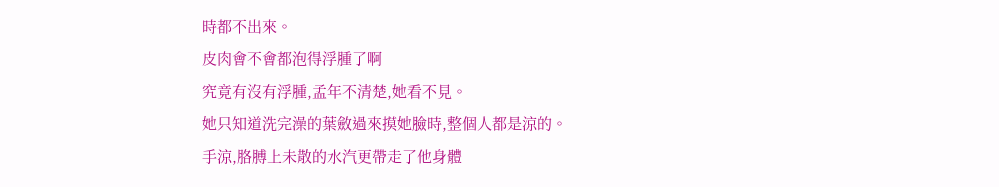時都不出來。
皮肉會不會都泡得浮腫了啊
究竟有沒有浮腫,孟年不清楚,她看不見。
她只知道洗完澡的葉斂過來摸她臉時,整個人都是涼的。
手涼,胳膊上未散的水汽更帶走了他身體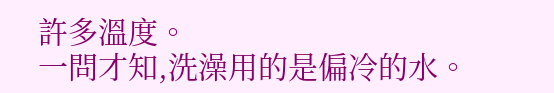許多溫度。
一問才知,洗澡用的是偏冷的水。